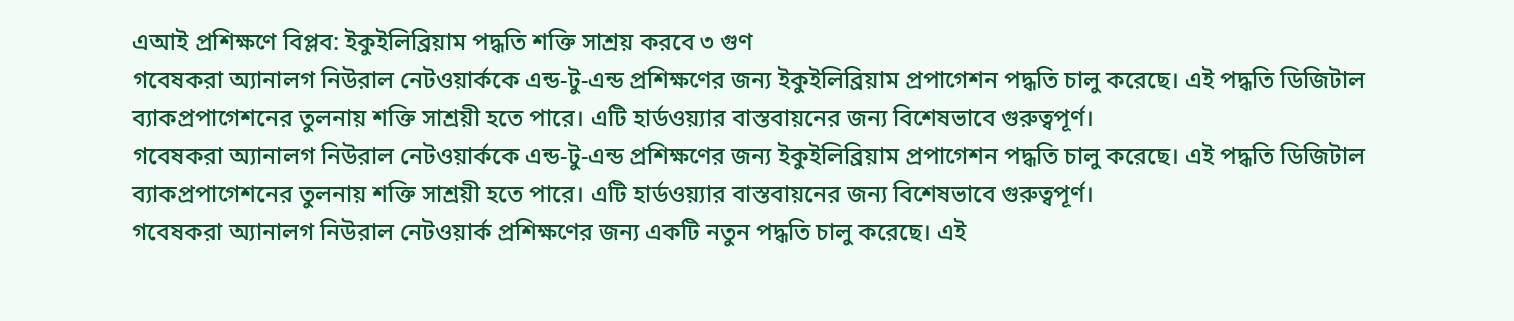এআই প্রশিক্ষণে বিপ্লব: ইকুইলিব্রিয়াম পদ্ধতি শক্তি সাশ্রয় করবে ৩ গুণ
গবেষকরা অ্যানালগ নিউরাল নেটওয়ার্ককে এন্ড-টু-এন্ড প্রশিক্ষণের জন্য ইকুইলিব্রিয়াম প্রপাগেশন পদ্ধতি চালু করেছে। এই পদ্ধতি ডিজিটাল ব্যাকপ্রপাগেশনের তুলনায় শক্তি সাশ্রয়ী হতে পারে। এটি হার্ডওয়্যার বাস্তবায়নের জন্য বিশেষভাবে গুরুত্বপূর্ণ।
গবেষকরা অ্যানালগ নিউরাল নেটওয়ার্ককে এন্ড-টু-এন্ড প্রশিক্ষণের জন্য ইকুইলিব্রিয়াম প্রপাগেশন পদ্ধতি চালু করেছে। এই পদ্ধতি ডিজিটাল ব্যাকপ্রপাগেশনের তুলনায় শক্তি সাশ্রয়ী হতে পারে। এটি হার্ডওয়্যার বাস্তবায়নের জন্য বিশেষভাবে গুরুত্বপূর্ণ।
গবেষকরা অ্যানালগ নিউরাল নেটওয়ার্ক প্রশিক্ষণের জন্য একটি নতুন পদ্ধতি চালু করেছে। এই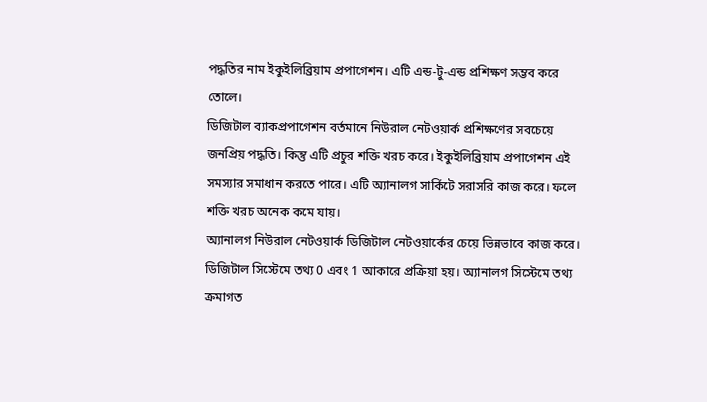পদ্ধতির নাম ইকুইলিব্রিয়াম প্রপাগেশন। এটি এন্ড-টু-এন্ড প্রশিক্ষণ সম্ভব করে তোলে।
ডিজিটাল ব্যাকপ্রপাগেশন বর্তমানে নিউরাল নেটওয়ার্ক প্রশিক্ষণের সবচেয়ে জনপ্রিয় পদ্ধতি। কিন্তু এটি প্রচুর শক্তি খরচ করে। ইকুইলিব্রিয়াম প্রপাগেশন এই সমস্যার সমাধান করতে পারে। এটি অ্যানালগ সার্কিটে সরাসরি কাজ করে। ফলে শক্তি খরচ অনেক কমে যায়।
অ্যানালগ নিউরাল নেটওয়ার্ক ডিজিটাল নেটওয়ার্কের চেয়ে ভিন্নভাবে কাজ করে। ডিজিটাল সিস্টেমে তথ্য 0 এবং 1 আকারে প্রক্রিয়া হয়। অ্যানালগ সিস্টেমে তথ্য ক্রমাগত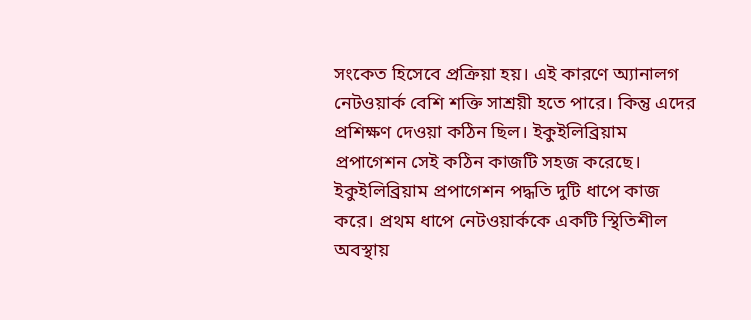সংকেত হিসেবে প্রক্রিয়া হয়। এই কারণে অ্যানালগ নেটওয়ার্ক বেশি শক্তি সাশ্রয়ী হতে পারে। কিন্তু এদের প্রশিক্ষণ দেওয়া কঠিন ছিল। ইকুইলিব্রিয়াম প্রপাগেশন সেই কঠিন কাজটি সহজ করেছে।
ইকুইলিব্রিয়াম প্রপাগেশন পদ্ধতি দুটি ধাপে কাজ করে। প্রথম ধাপে নেটওয়ার্ককে একটি স্থিতিশীল অবস্থায়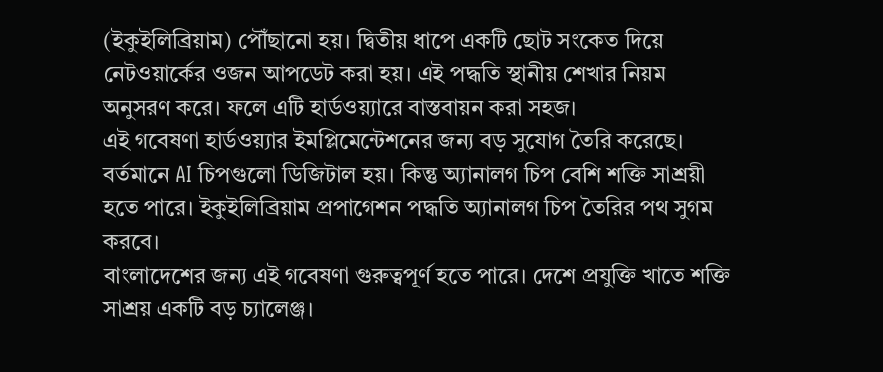(ইকুইলিব্রিয়াম) পৌঁছানো হয়। দ্বিতীয় ধাপে একটি ছোট সংকেত দিয়ে নেটওয়ার্কের ওজন আপডেট করা হয়। এই পদ্ধতি স্থানীয় শেখার নিয়ম অনুসরণ করে। ফলে এটি হার্ডওয়্যারে বাস্তবায়ন করা সহজ।
এই গবেষণা হার্ডওয়্যার ইমপ্লিমেন্টেশনের জন্য বড় সুযোগ তৈরি করেছে। বর্তমানে AI চিপগুলো ডিজিটাল হয়। কিন্তু অ্যানালগ চিপ বেশি শক্তি সাশ্রয়ী হতে পারে। ইকুইলিব্রিয়াম প্রপাগেশন পদ্ধতি অ্যানালগ চিপ তৈরির পথ সুগম করবে।
বাংলাদেশের জন্য এই গবেষণা গুরুত্বপূর্ণ হতে পারে। দেশে প্রযুক্তি খাতে শক্তি সাশ্রয় একটি বড় চ্যালেঞ্জ।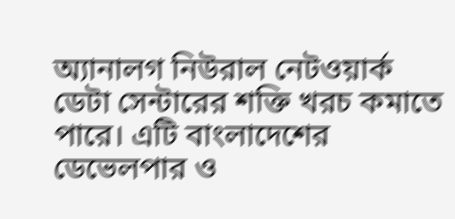অ্যানালগ নিউরাল নেটওয়ার্ক ডেটা সেন্টারের শক্তি খরচ কমাতে পারে। এটি বাংলাদেশের ডেভেলপার ও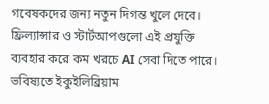গবেষকদের জন্য নতুন দিগন্ত খুলে দেবে। ফ্রিল্যান্সার ও স্টার্টআপগুলো এই প্রযুক্তি ব্যবহার করে কম খরচে AI সেবা দিতে পারে।
ভবিষ্যতে ইকুইলিব্রিয়াম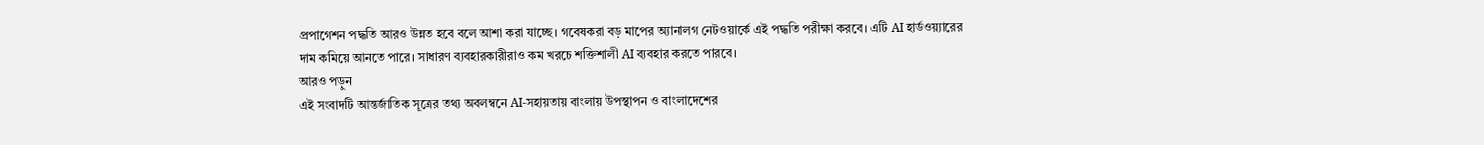প্রপাগেশন পদ্ধতি আরও উন্নত হবে বলে আশা করা যাচ্ছে। গবেষকরা বড় মাপের অ্যানালগ নেটওয়ার্কে এই পদ্ধতি পরীক্ষা করবে। এটি AI হার্ডওয়্যারের দাম কমিয়ে আনতে পারে। সাধারণ ব্যবহারকারীরাও কম খরচে শক্তিশালী AI ব্যবহার করতে পারবে।
আরও পড়ুন
এই সংবাদটি আন্তর্জাতিক সূত্রের তথ্য অবলম্বনে AI-সহায়তায় বাংলায় উপস্থাপন ও বাংলাদেশের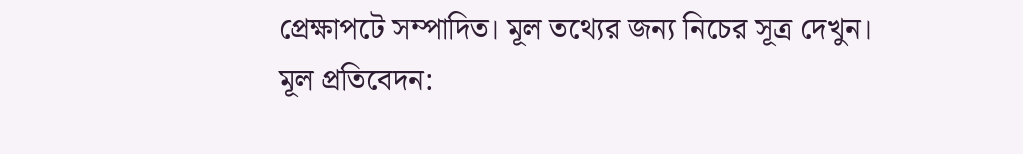প্রেক্ষাপটে সম্পাদিত। মূল তথ্যের জন্য নিচের সূত্র দেখুন।
মূল প্রতিবেদন: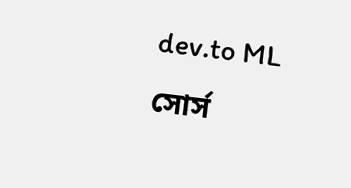dev.to ML
সোর্স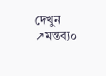দেখুন ↗মন্তব্য০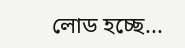লোড হচ্ছে...